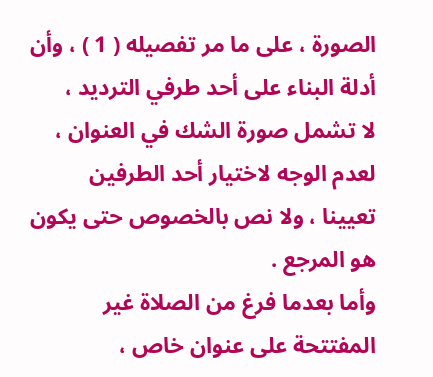الصورة ، على ما مر تفصيله ( 1 ) ، وأن أدلة البناء على أحد طرفي الترديد ،
لا تشمل صورة الشك في العنوان ، لعدم الوجه لاختيار أحد الطرفين
تعيينا ، ولا نص بالخصوص حتى يكون هو المرجع .
وأما بعدما فرغ من الصلاة غير المفتتحة على عنوان خاص ،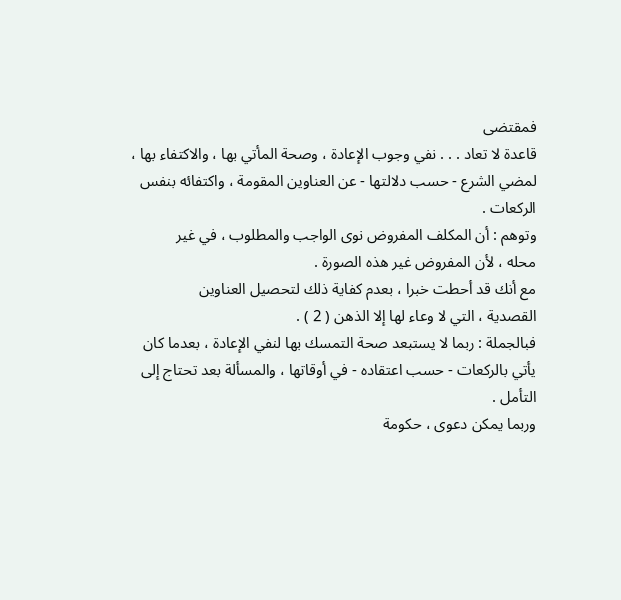فمقتضى
قاعدة لا تعاد . . . نفي وجوب الإعادة ، وصحة المأتي بها ، والاكتفاء بها ،
لمضي الشرع - حسب دلالتها - عن العناوين المقومة ، واكتفائه بنفس
الركعات .
وتوهم : أن المكلف المفروض نوى الواجب والمطلوب ، في غير
محله ، لأن المفروض غير هذه الصورة .
مع أنك قد أحطت خبرا ، بعدم كفاية ذلك لتحصيل العناوين
القصدية ، التي لا وعاء لها إلا الذهن ( 2 ) .
فبالجملة : ربما لا يستبعد صحة التمسك بها لنفي الإعادة ، بعدما كان
يأتي بالركعات - حسب اعتقاده - في أوقاتها ، والمسألة بعد تحتاج إلى
التأمل .
وربما يمكن دعوى ، حكومة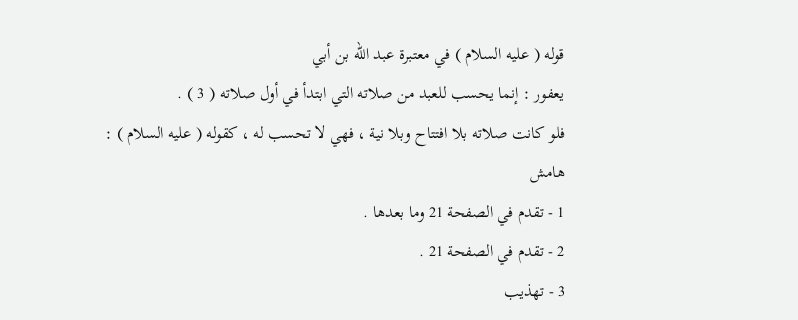قوله ( عليه السلام ) في معتبرة عبد الله بن أبي
يعفور : إنما يحسب للعبد من صلاته التي ابتدأ في أول صلاته ( 3 ) .
فلو كانت صلاته بلا افتتاح وبلا نية ، فهي لا تحسب له ، كقوله ( عليه السلام ) :
هامش
1 - تقدم في الصفحة 21 وما بعدها .
2 - تقدم في الصفحة 21 .
3 - تهذيب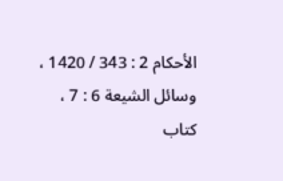الأحكام 2 : 343 / 1420 ، وسائل الشيعة 6 : 7 ، كتاب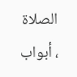الصلاة ، أبواب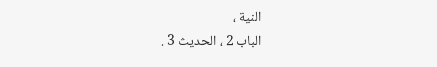النية ،
الباب 2 ، الحديث 3 .